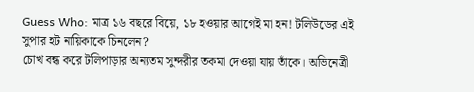Guess Who: মাত্র ১৬ বছরে বিয়ে, ১৮ হওয়ার আগেই মা হন! টলিউডের এই সুপার হট নায়িকাকে চিনলেন?
চোখ বন্ধ করে টলিপাড়ার অন্যতম সুন্দরীর তকমা দেওয়া যায় তাঁকে। অভিনেত্রী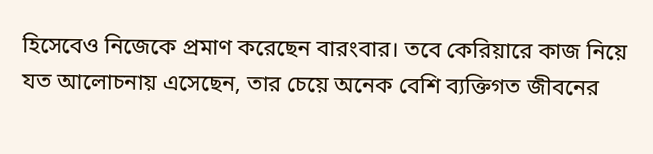হিসেবেও নিজেকে প্রমাণ করেছেন বারংবার। তবে কেরিয়ারে কাজ নিয়ে যত আলোচনায় এসেছেন, তার চেয়ে অনেক বেশি ব্যক্তিগত জীবনের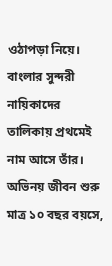ওঠাপড়া নিয়ে।
বাংলার সুন্দরী নায়িকাদের তালিকায় প্রথমেই নাম আসে তাঁর। অভিনয় জীবন শুরু মাত্র ১০ বছর বয়সে,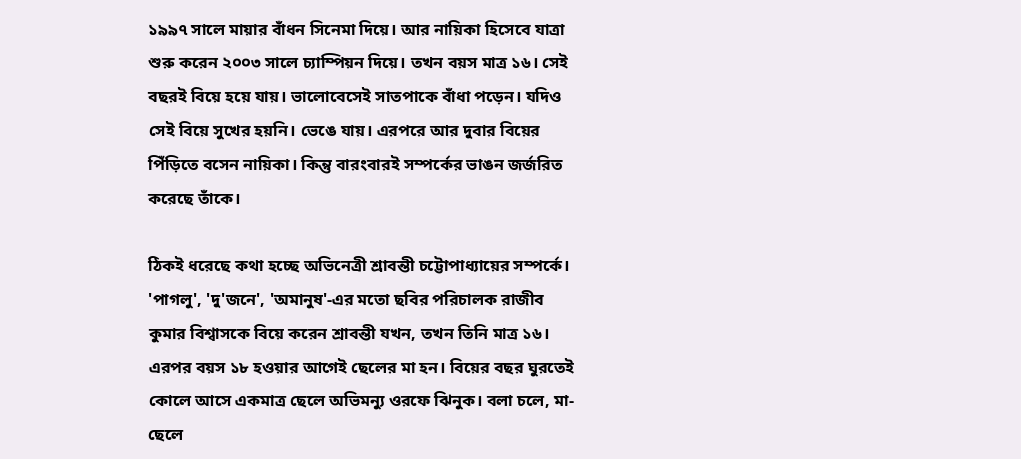১৯৯৭ সালে মায়ার বাঁধন সিনেমা দিয়ে। আর নায়িকা হিসেবে যাত্রা শুরু করেন ২০০৩ সালে চ্যাম্পিয়ন দিয়ে। তখন বয়স মাত্র ১৬। সেই বছরই বিয়ে হয়ে যায়। ভালোবেসেই সাতপাকে বাঁধা পড়েন। যদিও সেই বিয়ে সুখের হয়নি। ভেঙে যায়। এরপরে আর দুবার বিয়ের পিঁড়িতে বসেন নায়িকা। কিন্তু বারংবারই সম্পর্কের ভাঙন জর্জরিত করেছে তাঁকে।

ঠিকই ধরেছে কথা হচ্ছে অভিনেত্রী শ্রাবন্তী চট্টোপাধ্যায়ের সম্পর্কে। 'পাগলু', 'দু'জনে', 'অমানুষ'-এর মতো ছবির পরিচালক রাজীব কুমার বিশ্বাসকে বিয়ে করেন শ্রাবন্তী যখন, তখন তিনি মাত্র ১৬। এরপর বয়স ১৮ হওয়ার আগেই ছেলের মা হন। বিয়ের বছর ঘুরতেই কোলে আসে একমাত্র ছেলে অভিমন্যু ওরফে ঝিনুক। বলা চলে, মা-ছেলে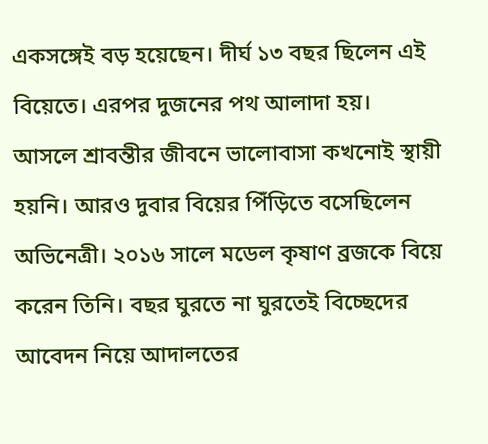একসঙ্গেই বড় হয়েছেন। দীর্ঘ ১৩ বছর ছিলেন এই বিয়েতে। এরপর দুজনের পথ আলাদা হয়।
আসলে শ্রাবন্তীর জীবনে ভালোবাসা কখনোই স্থায়ী হয়নি। আরও দুবার বিয়ের পিঁড়িতে বসেছিলেন অভিনেত্রী। ২০১৬ সালে মডেল কৃষাণ ব্রজকে বিয়ে করেন তিনি। বছর ঘুরতে না ঘুরতেই বিচ্ছেদের আবেদন নিয়ে আদালতের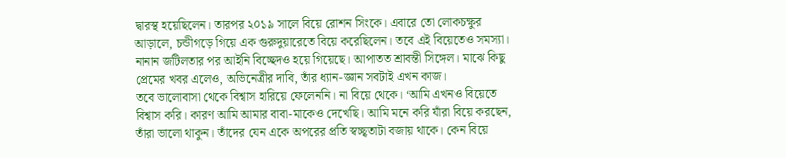দ্বারস্থ হয়েছিলেন। তারপর ২০১৯ সালে বিয়ে রোশন সিংকে। এবারে তো লোকচক্ষুর আড়ালে, চন্ডীগড়ে গিয়ে এক গুরুদুয়ারেতে বিয়ে করেছিলেন। তবে এই বিয়েতেও সমস্যা। নানান জটিলতার পর আইনি বিচ্ছেদও হয়ে গিয়েছে। আপাতত শ্রাবন্তী সিঙ্গেল। মাঝে কিছু প্রেমের খবর এলেও, অভিনেত্রীর দাবি, তাঁর ধ্যান-জ্ঞান সবটাই এখন কাজ।
তবে ভালোবাসা থেকে বিশ্বাস হারিয়ে ফেলেননি। না বিয়ে থেকে। ‘আমি এখনও বিয়েতে বিশ্বাস করি। কারণ আমি আমার বাবা-মাকেও দেখেছি। আমি মনে করি যাঁরা বিয়ে করছেন, তাঁরা ভালো থাকুন। তাঁদের যেন একে অপরের প্রতি স্বচ্ছ্বতাটা বজায় থাকে। কেন বিয়ে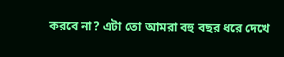করবে না? এটা তো আমরা বহু বছর ধরে দেখে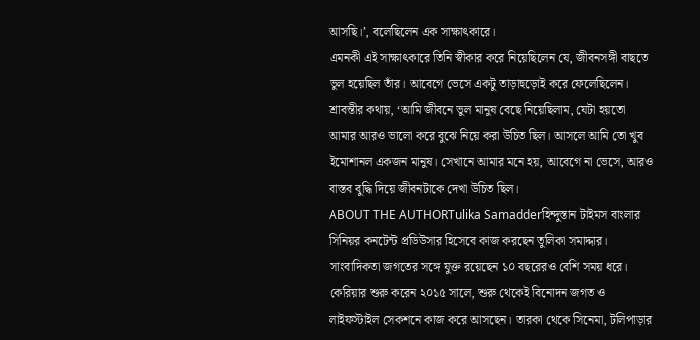আসছি।’, বলেছিলেন এক সাক্ষাৎকারে।
এমনকী এই সাক্ষাৎকারে তিনি স্বীকার করে নিয়েছিলেন যে, জীবনসঙ্গী বাছতে ভুল হয়েছিল তাঁর। আবেগে ভেসে একটু তাড়াহুড়োই করে ফেলেছিলেন। শ্রাবন্তীর কথায়, ‘আমি জীবনে ভুল মানুষ বেছে নিয়েছিলাম, যেটা হয়তো আমার আরও ভালো করে বুঝে নিয়ে করা উচিত ছিল। আসলে আমি তো খুব ইমোশানল একজন মানুষ। সেখানে আমার মনে হয়, আবেগে না ভেসে, আরও বাস্তব বুদ্ধি দিয়ে জীবনটাকে দেখা উচিত ছিল।
ABOUT THE AUTHORTulika Samadderহিন্দুস্তান টাইমস বাংলার সিনিয়র কনটেন্ট প্রডিউসার হিসেবে কাজ করছেন তুলিকা সমাদ্দার। সাংবাদিকতা জগতের সঙ্গে যুক্ত রয়েছেন ১০ বছরেরও বেশি সময় ধরে। কেরিয়ার শুরু করেন ২০১৫ সালে, শুরু থেকেই বিনোদন জগত ও লাইফস্টাইল সেকশনে কাজ করে আসছেন। তারকা থেকে সিনেমা, টলিপাড়ার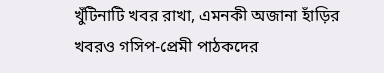খুঁটিনাটি খবর রাখা, এমনকী অজানা হাঁড়ির খবরও গসিপ-প্রেমী পাঠকদের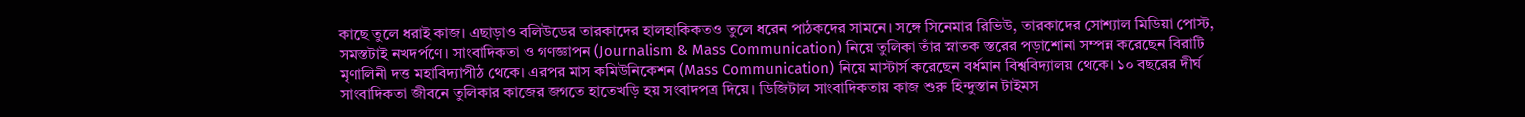কাছে তুলে ধরাই কাজ। এছাড়াও বলিউডের তারকাদের হালহাকিকতও তুলে ধরেন পাঠকদের সামনে। সঙ্গে সিনেমার রিভিউ, তারকাদের সোশ্যাল মিডিয়া পোস্ট, সমস্তটাই নখদর্পণে। সাংবাদিকতা ও গণজ্ঞাপন (Journalism & Mass Communication) নিয়ে তুলিকা তাঁর স্নাতক স্তরের পড়াশোনা সম্পন্ন করেছেন বিরাটি মৃণালিনী দত্ত মহাবিদ্যাপীঠ থেকে। এরপর মাস কমিউনিকেশন (Mass Communication) নিয়ে মাস্টার্স করেছেন বর্ধমান বিশ্ববিদ্যালয় থেকে। ১০ বছরের দীর্ঘ সাংবাদিকতা জীবনে তুলিকার কাজের জগতে হাতেখড়ি হয় সংবাদপত্র দিয়ে। ডিজিটাল সাংবাদিকতায় কাজ শুরু হিন্দুস্তান টাইমস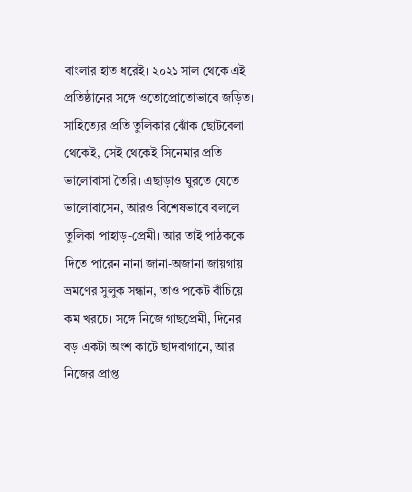বাংলার হাত ধরেই। ২০২১ সাল থেকে এই প্রতিষ্ঠানের সঙ্গে ওতোপ্রোতোভাবে জড়িত। সাহিত্যের প্রতি তুলিকার ঝোঁক ছোটবেলা থেকেই, সেই থেকেই সিনেমার প্রতি ভালোবাসা তৈরি। এছাড়াও ঘুরতে যেতে ভালোবাসেন, আরও বিশেষভাবে বললে তুলিকা পাহাড়-প্রেমী। আর তাই পাঠককে দিতে পারেন নানা জানা-অজানা জায়গায় ভ্রমণের সুলুক সন্ধান, তাও পকেট বাঁচিয়ে কম খরচে। সঙ্গে নিজে গাছপ্রেমী, দিনের বড় একটা অংশ কাটে ছাদবাগানে, আর নিজের প্রাপ্ত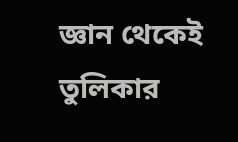জ্ঞান থেকেই তুলিকার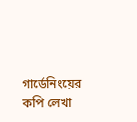গার্ডেনিংয়ের কপি লেখা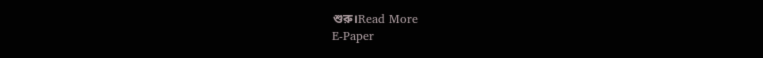শুরু।Read More
E-Paper